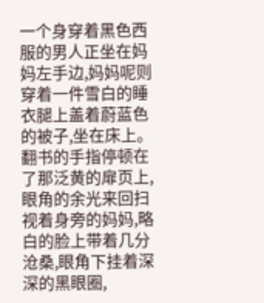一个身穿着黑色西服的男人正坐在妈妈左手边,妈妈呢则穿着一件雪白的睡衣腿上盖着蔚蓝色的被子,坐在床上。
翻书的手指停顿在了那泛黄的扉页上,眼角的余光来回扫视着身旁的妈妈,略白的脸上带着几分沧桑,眼角下挂着深深的黑眼圈,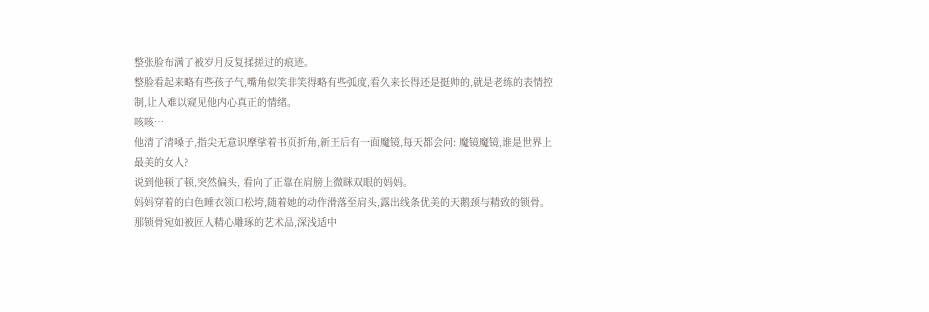整张脸布满了被岁月反复揉搓过的痕迹。
整脸看起来略有些孩子气,嘴角似笑非笑得略有些弧度,看久来长得还是挺帅的,就是老练的表情控制,让人难以窥见他内心真正的情绪。
咳咳…
他清了清嗓子,指尖无意识摩挲着书页折角,新王后有一面魔镜,每天都会问: 魔镜魔镜,谁是世界上最美的女人?
说到他顿了顿,突然偏头, 看向了正靠在肩膀上微眯双眼的妈妈。
妈妈穿着的白色睡衣领口松垮,随着她的动作滑落至肩头,露出线条优美的天鹅颈与精致的锁骨。
那锁骨宛如被匠人精心雕琢的艺术品,深浅适中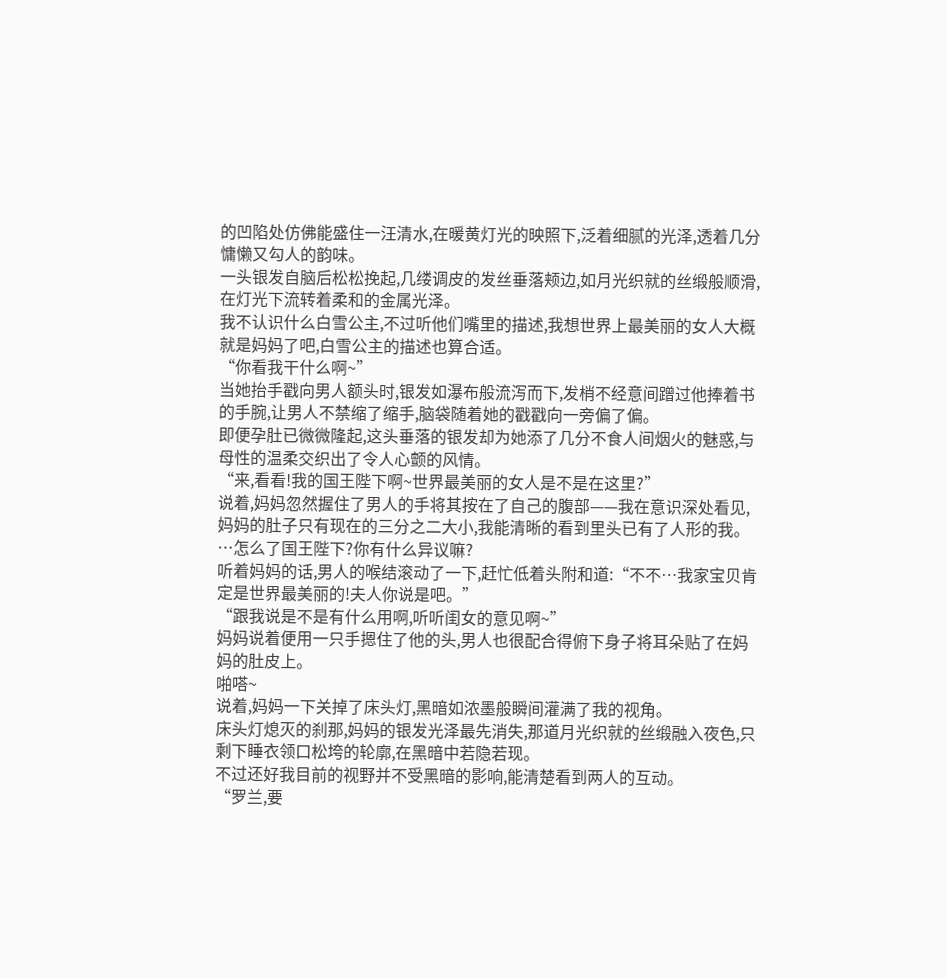的凹陷处仿佛能盛住一汪清水,在暖黄灯光的映照下,泛着细腻的光泽,透着几分慵懒又勾人的韵味。
一头银发自脑后松松挽起,几缕调皮的发丝垂落颊边,如月光织就的丝缎般顺滑,在灯光下流转着柔和的金属光泽。
我不认识什么白雪公主,不过听他们嘴里的描述,我想世界上最美丽的女人大概就是妈妈了吧,白雪公主的描述也算合适。
“你看我干什么啊~”
当她抬手戳向男人额头时,银发如瀑布般流泻而下,发梢不经意间蹭过他捧着书的手腕,让男人不禁缩了缩手,脑袋随着她的戳戳向一旁偏了偏。
即便孕肚已微微隆起,这头垂落的银发却为她添了几分不食人间烟火的魅惑,与母性的温柔交织出了令人心颤的风情。
“来,看看!我的国王陛下啊~世界最美丽的女人是不是在这里?”
说着,妈妈忽然握住了男人的手将其按在了自己的腹部——我在意识深处看见,妈妈的肚子只有现在的三分之二大小,我能清晰的看到里头已有了人形的我。
…怎么了国王陛下?你有什么异议嘛?
听着妈妈的话,男人的喉结滚动了一下,赶忙低着头附和道:“不不…我家宝贝肯定是世界最美丽的!夫人你说是吧。”
“跟我说是不是有什么用啊,听听闺女的意见啊~”
妈妈说着便用一只手摁住了他的头,男人也很配合得俯下身子将耳朵贴了在妈妈的肚皮上。
啪嗒~
说着,妈妈一下关掉了床头灯,黑暗如浓墨般瞬间灌满了我的视角。
床头灯熄灭的刹那,妈妈的银发光泽最先消失,那道月光织就的丝缎融入夜色,只剩下睡衣领口松垮的轮廓,在黑暗中若隐若现。
不过还好我目前的视野并不受黑暗的影响,能清楚看到两人的互动。
“罗兰,要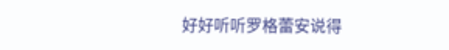好好听听罗格蕾安说得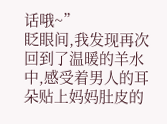话哦~”
眨眼间,我发现再次回到了温暖的羊水中,感受着男人的耳朵贴上妈妈肚皮的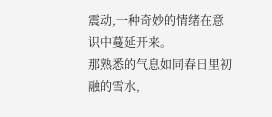震动,一种奇妙的情绪在意识中蔓延开来。
那熟悉的气息如同春日里初融的雪水,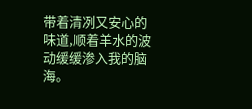带着清冽又安心的味道,顺着羊水的波动缓缓渗入我的脑海。